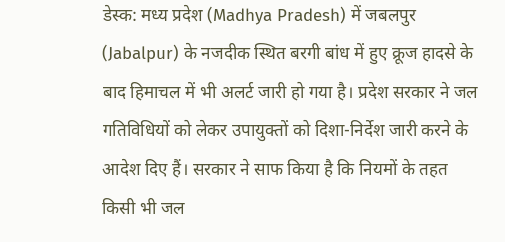डेस्क: मध्य प्रदेश (Madhya Pradesh) में जबलपुर (Jabalpur) के नजदीक स्थित बरगी बांध में हुए क्रूज हादसे के बाद हिमाचल में भी अलर्ट जारी हो गया है। प्रदेश सरकार ने जल गतिविधियों को लेकर उपायुक्तों को दिशा-निर्देश जारी करने के आदेश दिए हैं। सरकार ने साफ किया है कि नियमों के तहत किसी भी जल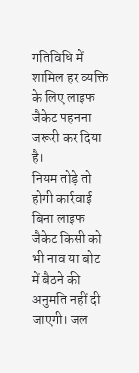गतिविधि में शामिल हर व्यक्ति के लिए लाइफ जैकेट पहनना जरूरी कर दिया है।
नियम तोड़े तो होगी कार्रवाई
बिना लाइफ जैकेट किसी को भी नाव या बोट में बैठने की अनुमति नहीं दी जाएगी। जल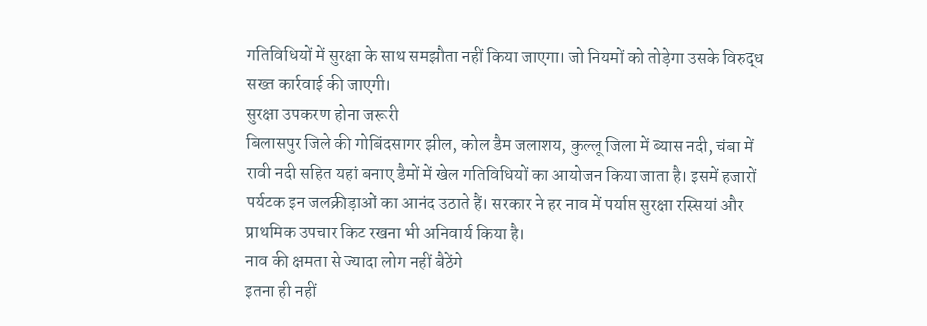गतिविधियों में सुरक्षा के साथ समझौता नहीं किया जाएगा। जो नियमों को तोड़ेगा उसके विरुद्ध सख्त कार्रवाई की जाएगी।
सुरक्षा उपकरण होना जरूरी
बिलासपुर जिले की गोबिंदसागर झील, कोल डैम जलाशय, कुल्लू जिला में ब्यास नदी, चंबा में रावी नदी सहित यहां बनाए डैमों में खेल गतिविधियों का आयोजन किया जाता है। इसमें हजारों पर्यटक इन जलक्रीड़ाओं का आनंद उठाते हैं। सरकार ने हर नाव में पर्याप्त सुरक्षा रस्सियां और प्राथमिक उपचार किट रखना भी अनिवार्य किया है।
नाव की क्षमता से ज्यादा लोग नहीं बैठेंगे
इतना ही नहीं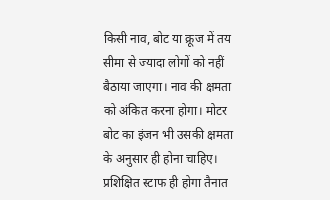किसी नाव, बोट या क्रूज में तय सीमा से ज्यादा लोगों को नहीं बैठाया जाएगा। नाव की क्षमता को अंकित करना होगा। मोटर बोट का इंजन भी उसकी क्षमता के अनुसार ही होना चाहिए।
प्रशिक्षित स्टाफ ही होगा तैनात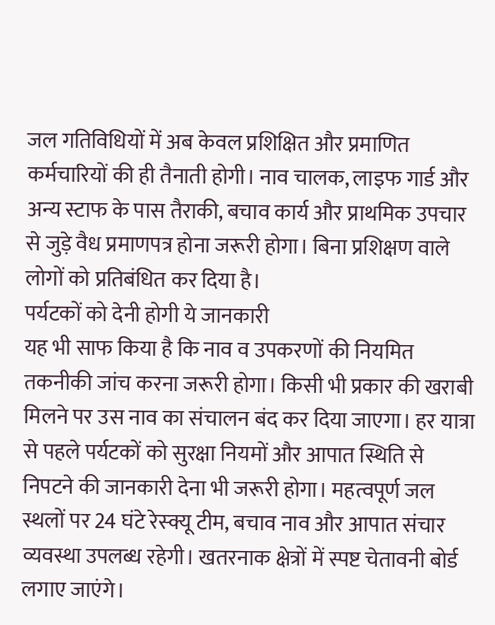जल गतिविधियों में अब केवल प्रशिक्षित और प्रमाणित कर्मचारियों की ही तैनाती होगी। नाव चालक, लाइफ गार्ड और अन्य स्टाफ के पास तैराकी, बचाव कार्य और प्राथमिक उपचार से जुड़े वैध प्रमाणपत्र होना जरूरी होगा। बिना प्रशिक्षण वाले लोगों को प्रतिबंधित कर दिया है।
पर्यटकों को देनी होगी ये जानकारी
यह भी साफ किया है कि नाव व उपकरणों की नियमित तकनीकी जांच करना जरूरी होगा। किसी भी प्रकार की खराबी मिलने पर उस नाव का संचालन बंद कर दिया जाएगा। हर यात्रा से पहले पर्यटकों को सुरक्षा नियमों और आपात स्थिति से निपटने की जानकारी देना भी जरूरी होगा। महत्वपूर्ण जल स्थलों पर 24 घंटे रेस्क्यू टीम, बचाव नाव और आपात संचार व्यवस्था उपलब्ध रहेगी। खतरनाक क्षेत्रों में स्पष्ट चेतावनी बोर्ड लगाए जाएंगे।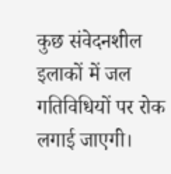कुछ संवेदनशील इलाकों में जल गतिविधियों पर रोक लगाई जाएगी।